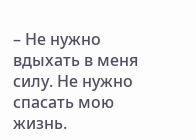– Не нужно вдыхать в меня силу. Не нужно спасать мою жизнь.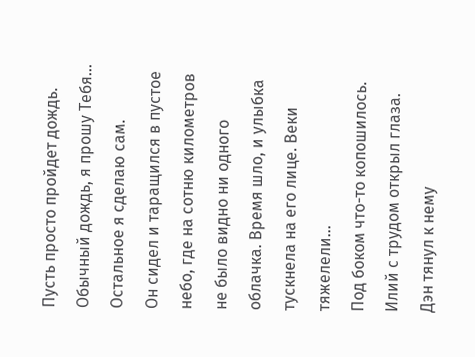Пусть просто пройдет дождь. Обычный дождь, я прошу Тебя… Остальное я сделаю сам.
Он сидел и таращился в пустое небо, где на сотню километров не было видно ни одного облачка. Время шло, и улыбка тускнела на его лице. Веки тяжелели…
Под боком что-то копошилось. Илий с трудом открыл глаза.
Дэн тянул к нему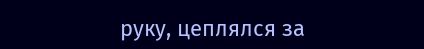руку, цеплялся за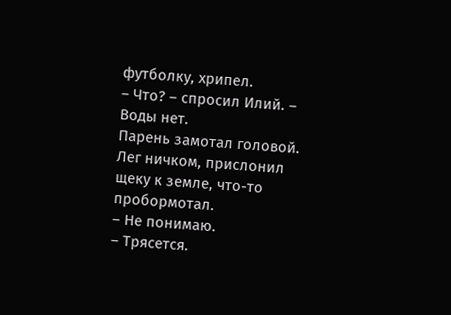футболку, хрипел.
– Что? – спросил Илий. – Воды нет.
Парень замотал головой. Лег ничком, прислонил щеку к земле, что-то пробормотал.
– Не понимаю.
– Трясется.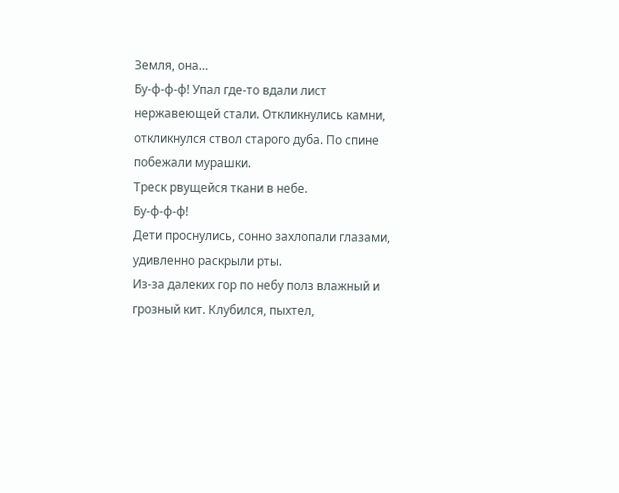Земля, она…
Бу-ф-ф-ф! Упал где-то вдали лист нержавеющей стали. Откликнулись камни, откликнулся ствол старого дуба. По спине побежали мурашки.
Треск рвущейся ткани в небе.
Бу-ф-ф-ф!
Дети проснулись, сонно захлопали глазами, удивленно раскрыли рты.
Из-за далеких гор по небу полз влажный и грозный кит. Клубился, пыхтел,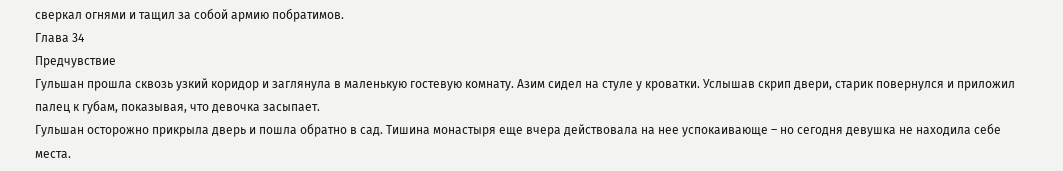сверкал огнями и тащил за собой армию побратимов.
Глава 34
Предчувствие
Гульшан прошла сквозь узкий коридор и заглянула в маленькую гостевую комнату. Азим сидел на стуле у кроватки. Услышав скрип двери, старик повернулся и приложил палец к губам, показывая, что девочка засыпает.
Гульшан осторожно прикрыла дверь и пошла обратно в сад. Тишина монастыря еще вчера действовала на нее успокаивающе – но сегодня девушка не находила себе места.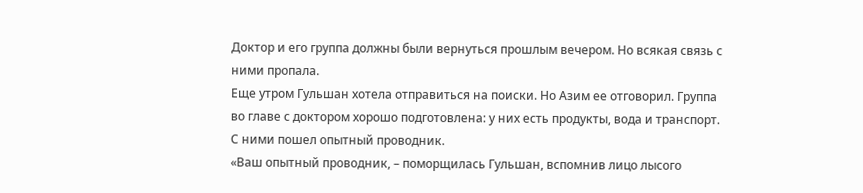Доктор и его группа должны были вернуться прошлым вечером. Но всякая связь с ними пропала.
Еще утром Гульшан хотела отправиться на поиски. Но Азим ее отговорил. Группа во главе с доктором хорошо подготовлена: у них есть продукты, вода и транспорт. С ними пошел опытный проводник.
«Ваш опытный проводник, – поморщилась Гульшан, вспомнив лицо лысого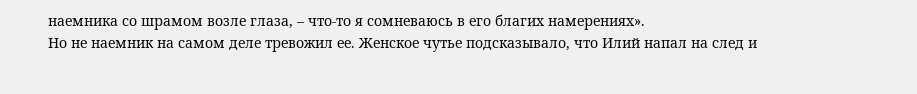наемника со шрамом возле глаза, – что-то я сомневаюсь в его благих намерениях».
Но не наемник на самом деле тревожил ее. Женское чутье подсказывало, что Илий напал на след и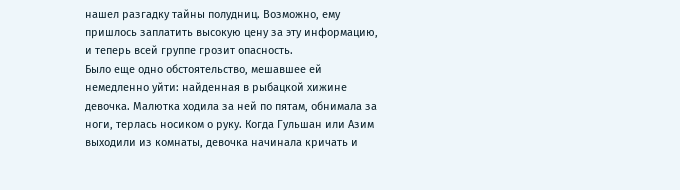нашел разгадку тайны полудниц. Возможно, ему пришлось заплатить высокую цену за эту информацию, и теперь всей группе грозит опасность.
Было еще одно обстоятельство, мешавшее ей немедленно уйти: найденная в рыбацкой хижине девочка. Малютка ходила за ней по пятам, обнимала за ноги, терлась носиком о руку. Когда Гульшан или Азим выходили из комнаты, девочка начинала кричать и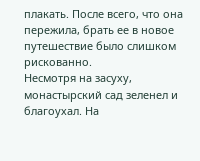плакать. После всего, что она пережила, брать ее в новое путешествие было слишком рискованно.
Несмотря на засуху, монастырский сад зеленел и благоухал. На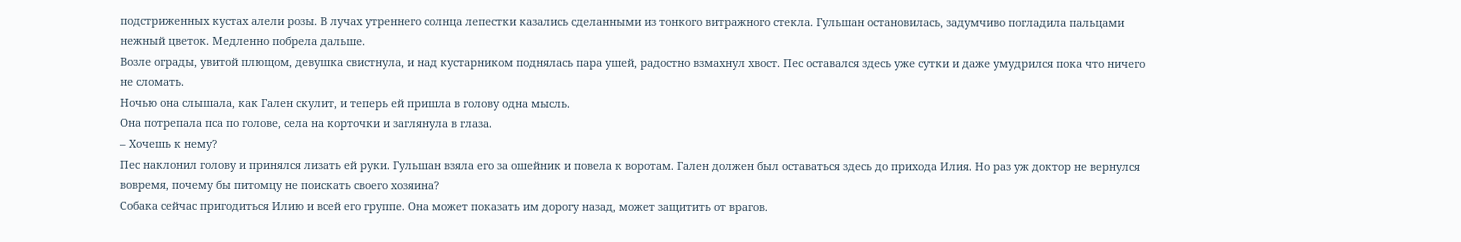подстриженных кустах алели розы. В лучах утреннего солнца лепестки казались сделанными из тонкого витражного стекла. Гульшан остановилась, задумчиво погладила пальцами нежный цветок. Медленно побрела дальше.
Возле ограды, увитой плющом, девушка свистнула, и над кустарником поднялась пара ушей, радостно взмахнул хвост. Пес оставался здесь уже сутки и даже умудрился пока что ничего не сломать.
Ночью она слышала, как Гален скулит, и теперь ей пришла в голову одна мысль.
Она потрепала пса по голове, села на корточки и заглянула в глаза.
– Хочешь к нему?
Пес наклонил голову и принялся лизать ей руки. Гульшан взяла его за ошейник и повела к воротам. Гален должен был оставаться здесь до прихода Илия. Но раз уж доктор не вернулся вовремя, почему бы питомцу не поискать своего хозяина?
Собака сейчас пригодиться Илию и всей его группе. Она может показать им дорогу назад, может защитить от врагов.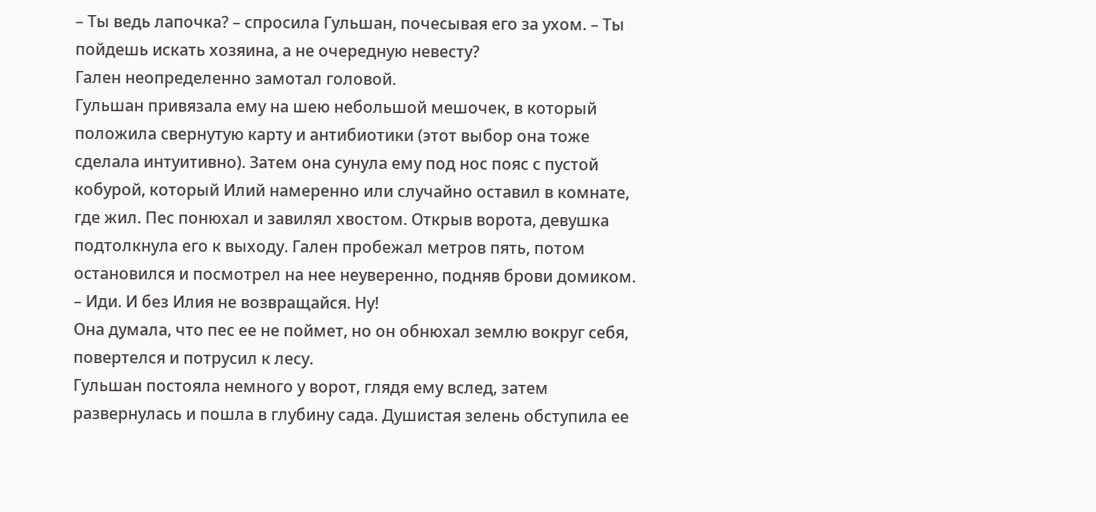– Ты ведь лапочка? – спросила Гульшан, почесывая его за ухом. – Ты пойдешь искать хозяина, а не очередную невесту?
Гален неопределенно замотал головой.
Гульшан привязала ему на шею небольшой мешочек, в который положила свернутую карту и антибиотики (этот выбор она тоже сделала интуитивно). Затем она сунула ему под нос пояс с пустой кобурой, который Илий намеренно или случайно оставил в комнате, где жил. Пес понюхал и завилял хвостом. Открыв ворота, девушка подтолкнула его к выходу. Гален пробежал метров пять, потом остановился и посмотрел на нее неуверенно, подняв брови домиком.
– Иди. И без Илия не возвращайся. Ну!
Она думала, что пес ее не поймет, но он обнюхал землю вокруг себя, повертелся и потрусил к лесу.
Гульшан постояла немного у ворот, глядя ему вслед, затем развернулась и пошла в глубину сада. Душистая зелень обступила ее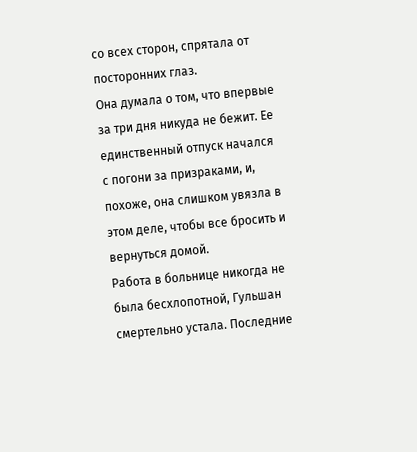со всех сторон, спрятала от посторонних глаз.
Она думала о том, что впервые за три дня никуда не бежит. Ее единственный отпуск начался с погони за призраками, и, похоже, она слишком увязла в этом деле, чтобы все бросить и вернуться домой.
Работа в больнице никогда не была бесхлопотной, Гульшан смертельно устала. Последние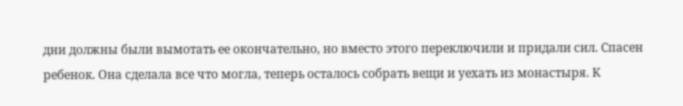дни должны были вымотать ее окончательно, но вместо этого переключили и придали сил. Спасен ребенок. Она сделала все что могла, теперь осталось собрать вещи и уехать из монастыря. К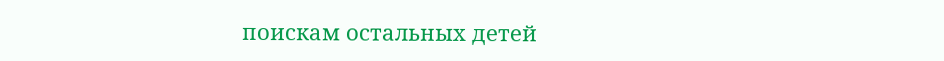поискам остальных детей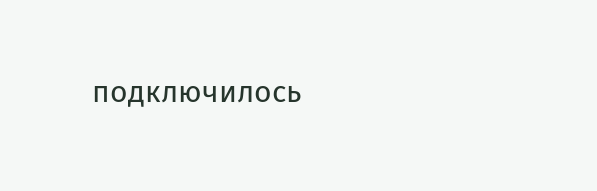подключилось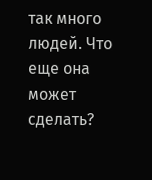так много людей. Что еще она может сделать?